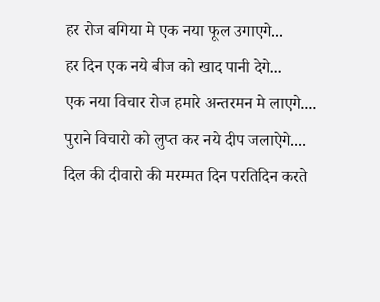हर रोज बगिया मे एक नया फूल उगाएगे...
हर दिन एक नये बीज को खाद पानी देगे...
एक नया विचार रोज हमारे अन्तरमन मे लाएगे....
पुराने विचारो को लुप्त कर नये दीप जलाऐगे....
दिल की दीवारो की मरम्मत दिन परतिदिन करते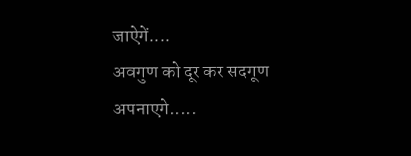जाऐगें....
अवगुण को दूर कर सदगूण अपनाएगे.....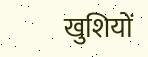खुशियों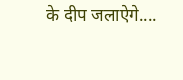के दीप जलाऐगे....